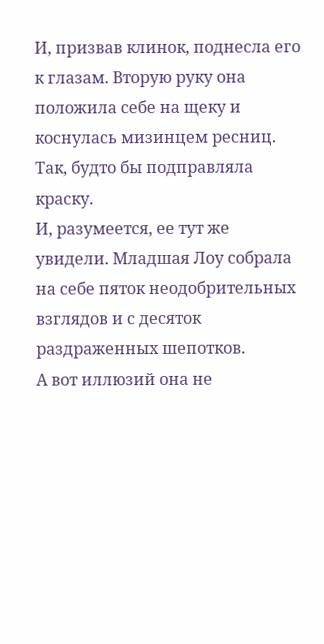И, призвав клинок, поднесла его к глазам. Вторую руку она положила себе на щеку и коснулась мизинцем ресниц. Так, будто бы подправляла краску.
И, разумеется, ее тут же увидели. Младшая Лоу собрала на себе пяток неодобрительных взглядов и с десяток раздраженных шепотков.
А вот иллюзий она не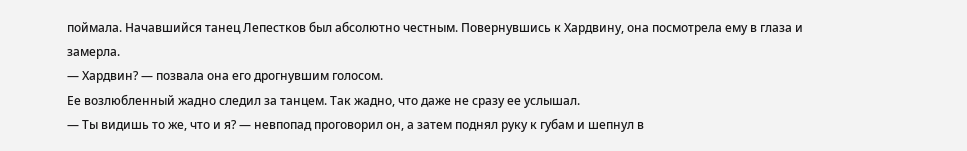поймала. Начавшийся танец Лепестков был абсолютно честным. Повернувшись к Хардвину, она посмотрела ему в глаза и замерла.
— Хардвин? — позвала она его дрогнувшим голосом.
Ее возлюбленный жадно следил за танцем. Так жадно, что даже не сразу ее услышал.
— Ты видишь то же, что и я? — невпопад проговорил он, а затем поднял руку к губам и шепнул в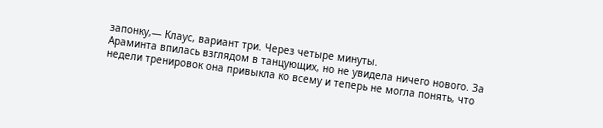запонку,— Клаус, вариант три. Через четыре минуты.
Араминта впилась взглядом в танцующих, но не увидела ничего нового. За недели тренировок она привыкла ко всему и теперь не могла понять, что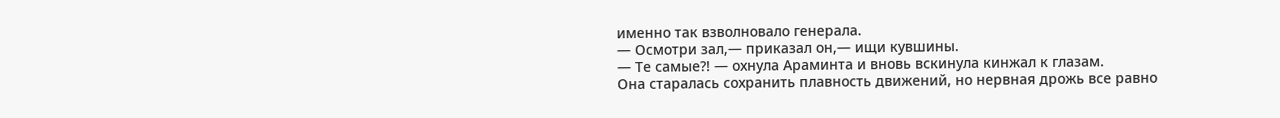именно так взволновало генерала.
— Осмотри зал,— приказал он,— ищи кувшины.
— Те самые?! — охнула Араминта и вновь вскинула кинжал к глазам.
Она старалась сохранить плавность движений, но нервная дрожь все равно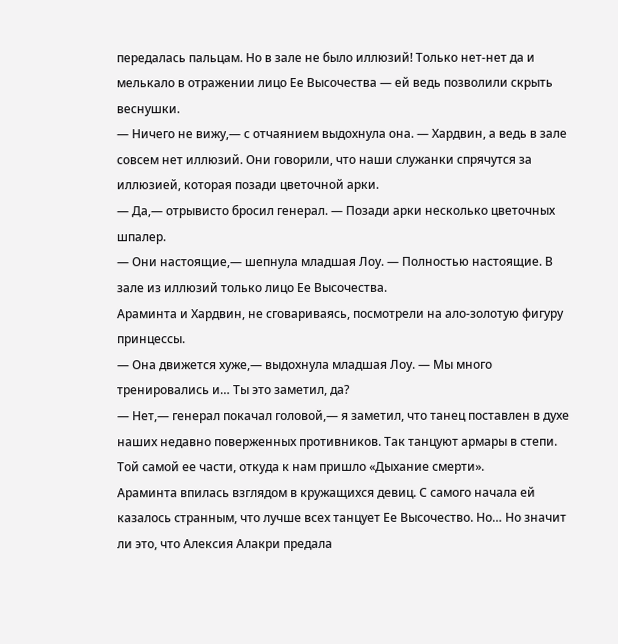передалась пальцам. Но в зале не было иллюзий! Только нет-нет да и мелькало в отражении лицо Ее Высочества — ей ведь позволили скрыть веснушки.
— Ничего не вижу,— с отчаянием выдохнула она. — Хардвин, а ведь в зале совсем нет иллюзий. Они говорили, что наши служанки спрячутся за иллюзией, которая позади цветочной арки.
— Да,— отрывисто бросил генерал. — Позади арки несколько цветочных шпалер.
— Они настоящие,— шепнула младшая Лоу. — Полностью настоящие. В зале из иллюзий только лицо Ее Высочества.
Араминта и Хардвин, не сговариваясь, посмотрели на ало-золотую фигуру принцессы.
— Она движется хуже,— выдохнула младшая Лоу. — Мы много тренировались и… Ты это заметил, да?
— Нет,— генерал покачал головой,— я заметил, что танец поставлен в духе наших недавно поверженных противников. Так танцуют армары в степи. Той самой ее части, откуда к нам пришло «Дыхание смерти».
Араминта впилась взглядом в кружащихся девиц. С самого начала ей казалось странным, что лучше всех танцует Ее Высочество. Но… Но значит ли это, что Алексия Алакри предала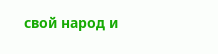свой народ и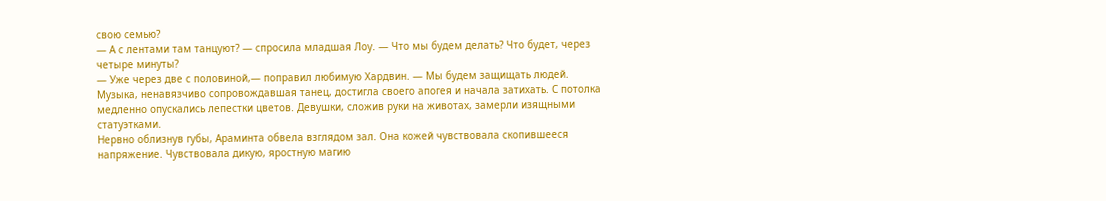свою семью?
— А с лентами там танцуют? — спросила младшая Лоу. — Что мы будем делать? Что будет, через четыре минуты?
— Уже через две с половиной,— поправил любимую Хардвин. — Мы будем защищать людей.
Музыка, ненавязчиво сопровождавшая танец, достигла своего апогея и начала затихать. С потолка медленно опускались лепестки цветов. Девушки, сложив руки на животах, замерли изящными статуэтками.
Нервно облизнув губы, Араминта обвела взглядом зал. Она кожей чувствовала скопившееся напряжение. Чувствовала дикую, яростную магию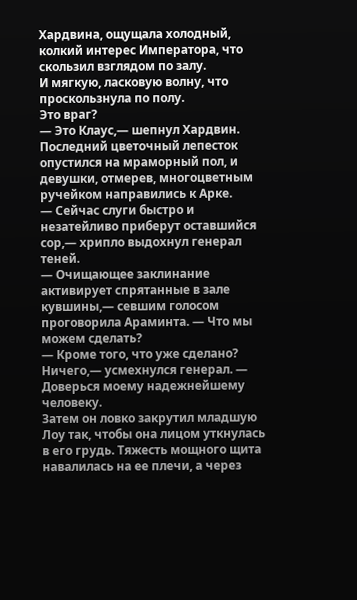Хардвина, ощущала холодный, колкий интерес Императора, что скользил взглядом по залу.
И мягкую, ласковую волну, что проскользнула по полу.
Это враг?
— Это Клаус,— шепнул Хардвин.
Последний цветочный лепесток опустился на мраморный пол, и девушки, отмерев, многоцветным ручейком направились к Арке.
— Сейчас слуги быстро и незатейливо приберут оставшийся сор,— хрипло выдохнул генерал теней.
— Очищающее заклинание активирует спрятанные в зале кувшины,— севшим голосом проговорила Араминта. — Что мы можем сделать?
— Кроме того, что уже сделано? Ничего,— усмехнулся генерал. — Доверься моему надежнейшему человеку.
Затем он ловко закрутил младшую Лоу так, чтобы она лицом уткнулась в его грудь. Тяжесть мощного щита навалилась на ее плечи, а через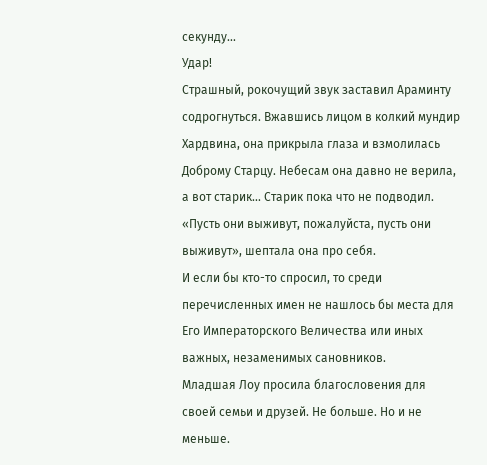секунду...
Удар!
Страшный, рокочущий звук заставил Араминту содрогнуться. Вжавшись лицом в колкий мундир Хардвина, она прикрыла глаза и взмолилась Доброму Старцу. Небесам она давно не верила, а вот старик... Старик пока что не подводил.
«Пусть они выживут, пожалуйста, пусть они выживут», шептала она про себя.
И если бы кто-то спросил, то среди перечисленных имен не нашлось бы места для Его Императорского Величества или иных важных, незаменимых сановников.
Младшая Лоу просила благословения для своей семьи и друзей. Не больше. Но и не меньше.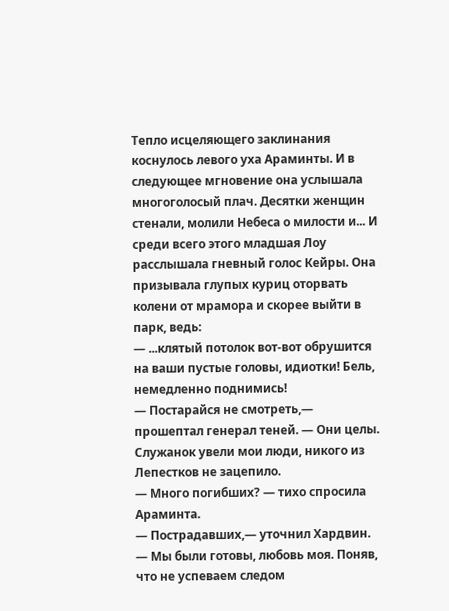Тепло исцеляющего заклинания коснулось левого уха Араминты. И в следующее мгновение она услышала многоголосый плач. Десятки женщин стенали, молили Небеса о милости и... И среди всего этого младшая Лоу расслышала гневный голос Кейры. Она призывала глупых куриц оторвать колени от мрамора и скорее выйти в парк, ведь:
— ...клятый потолок вот-вот обрушится на ваши пустые головы, идиотки! Бель, немедленно поднимись!
— Постарайся не смотреть,— прошептал генерал теней. — Они целы. Служанок увели мои люди, никого из Лепестков не зацепило.
— Много погибших? — тихо спросила Араминта.
— Пострадавших,— уточнил Хардвин. — Мы были готовы, любовь моя. Поняв, что не успеваем следом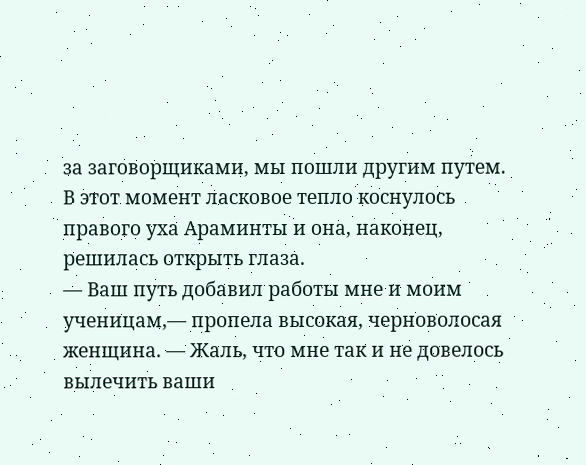за заговорщиками, мы пошли другим путем.
В этот момент ласковое тепло коснулось правого уха Араминты и она, наконец, решилась открыть глаза.
— Ваш путь добавил работы мне и моим ученицам,— пропела высокая, черноволосая женщина. — Жаль, что мне так и не довелось вылечить ваши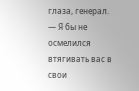глаза, генерал.
— Я бы не осмелился втягивать вас в свои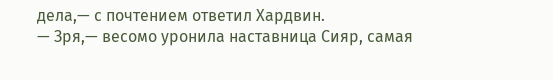дела,— с почтением ответил Хардвин.
— Зря,— весомо уронила наставница Сияр, самая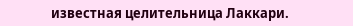известная целительница Лаккари.